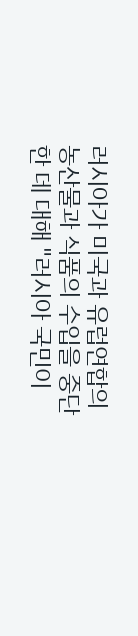러시아가 미국과 유럽연합의 농산물과 식품의 수입을 중단한 데 대해 "러시아 국민이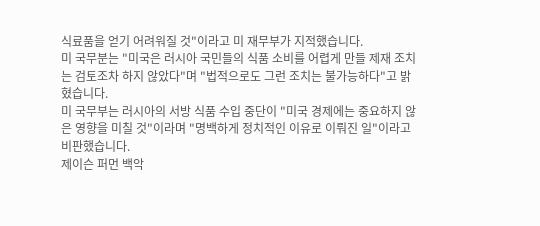식료품을 얻기 어려워질 것"이라고 미 재무부가 지적했습니다.
미 국무분는 "미국은 러시아 국민들의 식품 소비를 어렵게 만들 제재 조치는 검토조차 하지 않았다"며 "법적으로도 그런 조치는 불가능하다"고 밝혔습니다.
미 국무부는 러시아의 서방 식품 수입 중단이 "미국 경제에는 중요하지 않은 영향을 미칠 것"이라며 "명백하게 정치적인 이유로 이뤄진 일"이라고 비판했습니다.
제이슨 퍼먼 백악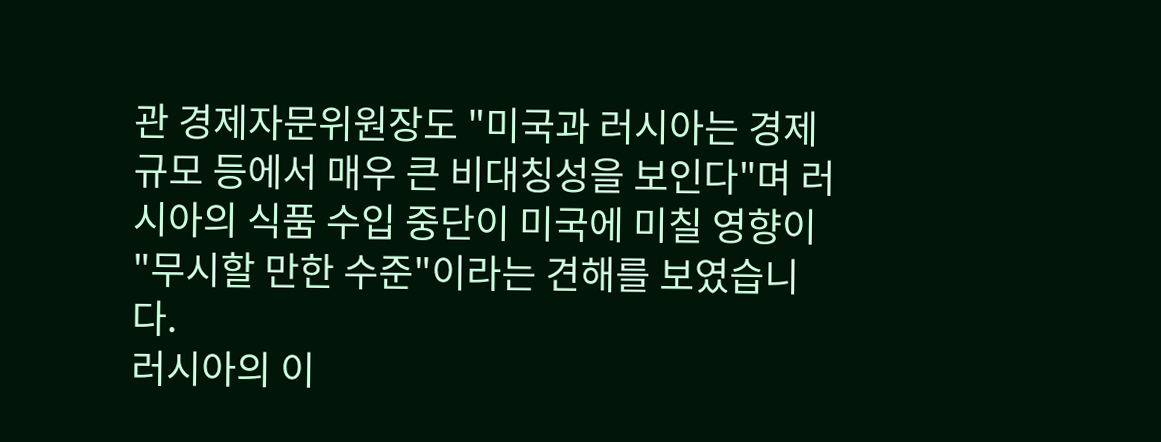관 경제자문위원장도 "미국과 러시아는 경제 규모 등에서 매우 큰 비대칭성을 보인다"며 러시아의 식품 수입 중단이 미국에 미칠 영향이 "무시할 만한 수준"이라는 견해를 보였습니다.
러시아의 이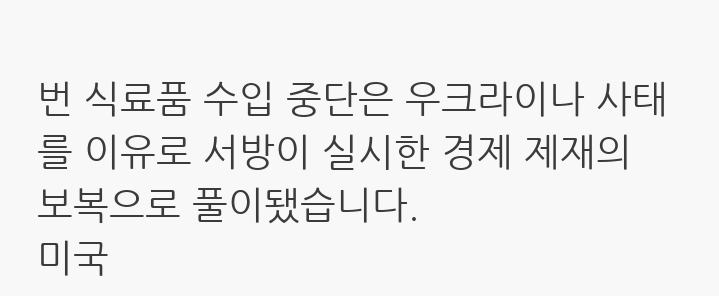번 식료품 수입 중단은 우크라이나 사태를 이유로 서방이 실시한 경제 제재의 보복으로 풀이됐습니다.
미국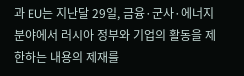과 EU는 지난달 29일, 금융·군사·에너지 분야에서 러시아 정부와 기업의 활동을 제한하는 내용의 제재를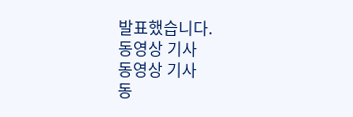발표했습니다.
동영상 기사
동영상 기사
동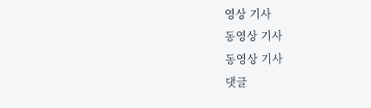영상 기사
동영상 기사
동영상 기사
댓글